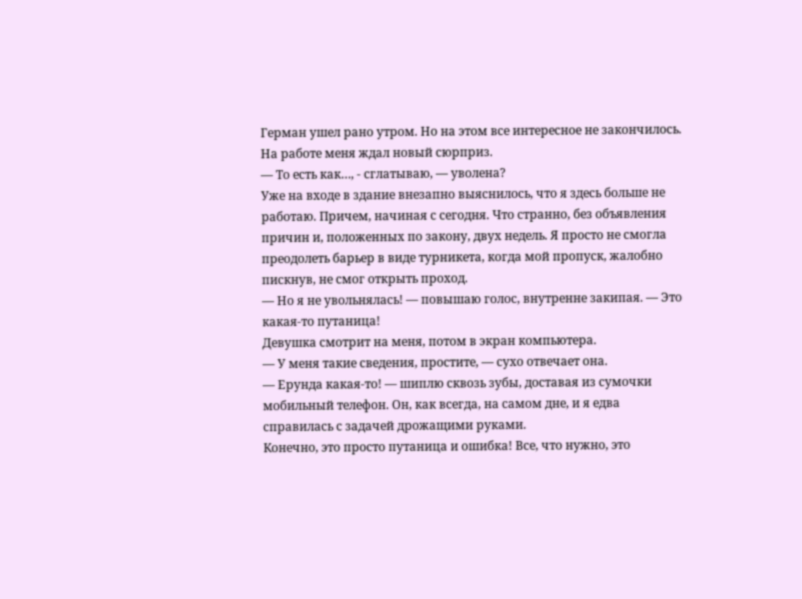Герман ушел рано утром. Но на этом все интересное не закончилось. На работе меня ждал новый сюрприз.
— То есть как…, - сглатываю, — уволена?
Уже на входе в здание внезапно выяснилось, что я здесь больше не работаю. Причем, начиная с сегодня. Что странно, без объявления причин и, положенных по закону, двух недель. Я просто не смогла преодолеть барьер в виде турникета, когда мой пропуск, жалобно пискнув, не смог открыть проход.
— Но я не увольнялась! — повышаю голос, внутренне закипая. — Это какая-то путаница!
Девушка смотрит на меня, потом в экран компьютера.
— У меня такие сведения, простите, — сухо отвечает она.
— Ерунда какая-то! — шиплю сквозь зубы, доставая из сумочки мобильный телефон. Он, как всегда, на самом дне, и я едва справилась с задачей дрожащими руками.
Конечно, это просто путаница и ошибка! Все, что нужно, это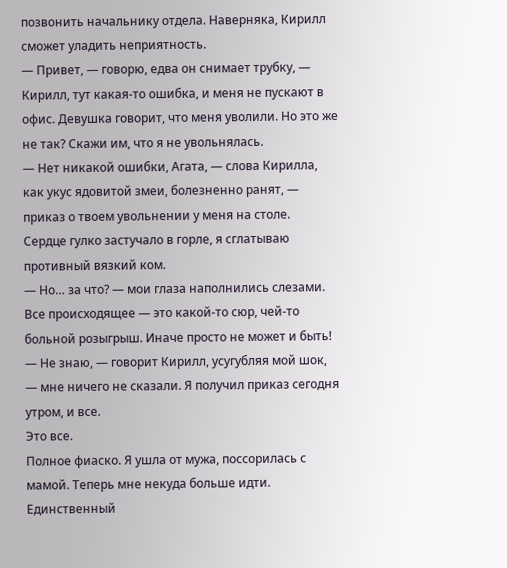позвонить начальнику отдела. Наверняка, Кирилл сможет уладить неприятность.
— Привет, — говорю, едва он снимает трубку, — Кирилл, тут какая-то ошибка, и меня не пускают в офис. Девушка говорит, что меня уволили. Но это же не так? Скажи им, что я не увольнялась.
— Нет никакой ошибки, Агата, — слова Кирилла, как укус ядовитой змеи, болезненно ранят, — приказ о твоем увольнении у меня на столе.
Сердце гулко застучало в горле, я сглатываю противный вязкий ком.
— Но… за что? — мои глаза наполнились слезами.
Все происходящее — это какой-то сюр, чей-то больной розыгрыш. Иначе просто не может и быть!
— Не знаю, — говорит Кирилл, усугубляя мой шок, — мне ничего не сказали. Я получил приказ сегодня утром, и все.
Это все.
Полное фиаско. Я ушла от мужа, поссорилась с мамой. Теперь мне некуда больше идти. Единственный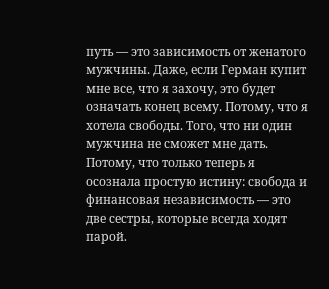путь — это зависимость от женатого мужчины. Даже, если Герман купит мне все, что я захочу, это будет означать конец всему. Потому, что я хотела свободы. Того, что ни один мужчина не сможет мне дать. Потому, что только теперь я осознала простую истину: свобода и финансовая независимость — это две сестры, которые всегда ходят парой.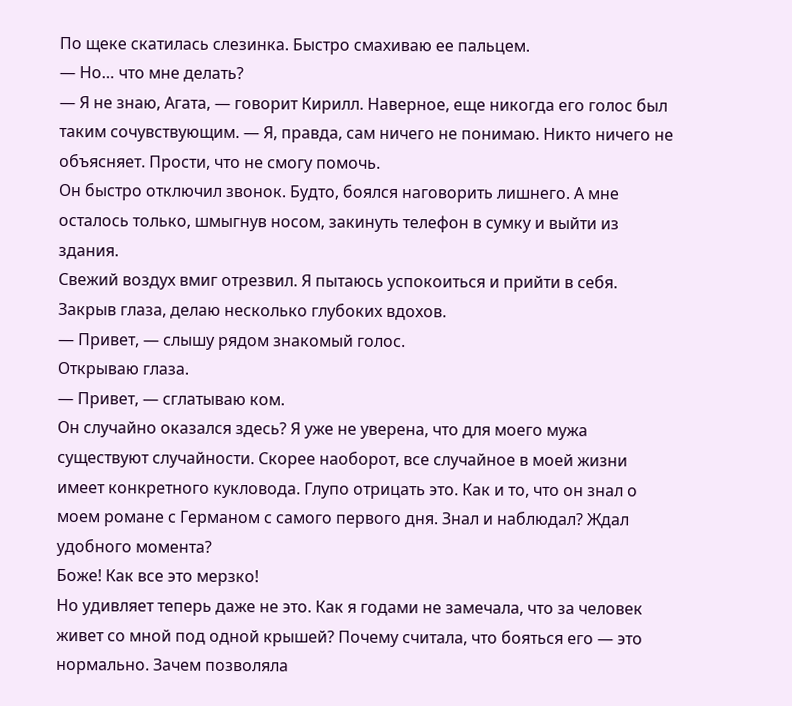По щеке скатилась слезинка. Быстро смахиваю ее пальцем.
— Но… что мне делать?
— Я не знаю, Агата, — говорит Кирилл. Наверное, еще никогда его голос был таким сочувствующим. — Я, правда, сам ничего не понимаю. Никто ничего не объясняет. Прости, что не смогу помочь.
Он быстро отключил звонок. Будто, боялся наговорить лишнего. А мне осталось только, шмыгнув носом, закинуть телефон в сумку и выйти из здания.
Свежий воздух вмиг отрезвил. Я пытаюсь успокоиться и прийти в себя. Закрыв глаза, делаю несколько глубоких вдохов.
— Привет, — слышу рядом знакомый голос.
Открываю глаза.
— Привет, — сглатываю ком.
Он случайно оказался здесь? Я уже не уверена, что для моего мужа существуют случайности. Скорее наоборот, все случайное в моей жизни имеет конкретного кукловода. Глупо отрицать это. Как и то, что он знал о моем романе с Германом с самого первого дня. Знал и наблюдал? Ждал удобного момента?
Боже! Как все это мерзко!
Но удивляет теперь даже не это. Как я годами не замечала, что за человек живет со мной под одной крышей? Почему считала, что бояться его — это нормально. Зачем позволяла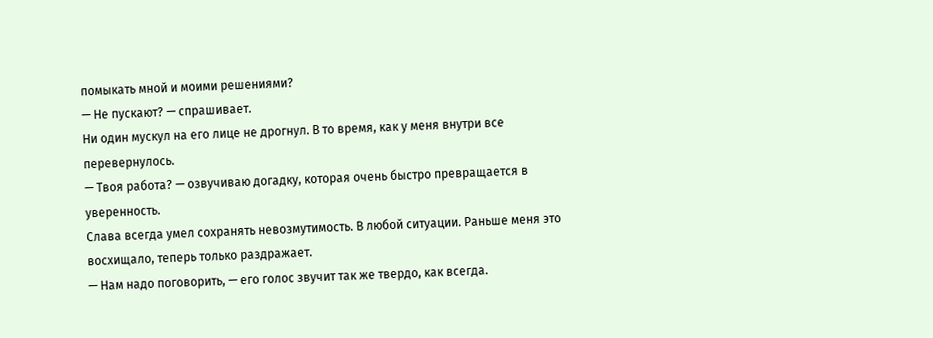помыкать мной и моими решениями?
— Не пускают? — спрашивает.
Ни один мускул на его лице не дрогнул. В то время, как у меня внутри все перевернулось.
— Твоя работа? — озвучиваю догадку, которая очень быстро превращается в уверенность.
Слава всегда умел сохранять невозмутимость. В любой ситуации. Раньше меня это восхищало, теперь только раздражает.
— Нам надо поговорить, — его голос звучит так же твердо, как всегда.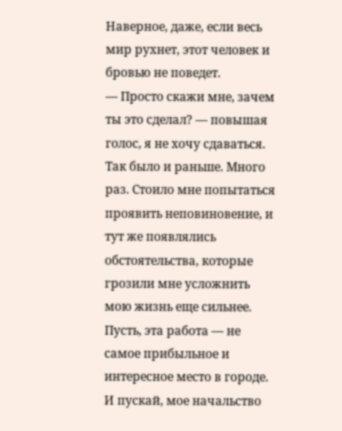Наверное, даже, если весь мир рухнет, этот человек и бровью не поведет.
— Просто скажи мне, зачем ты это сделал? — повышая голос, я не хочу сдаваться.
Так было и раньше. Много раз. Стоило мне попытаться проявить неповиновение, и тут же появлялись обстоятельства, которые грозили мне усложнить мою жизнь еще сильнее. Пусть, эта работа — не самое прибыльное и интересное место в городе. И пускай, мое начальство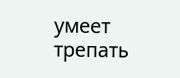умеет трепать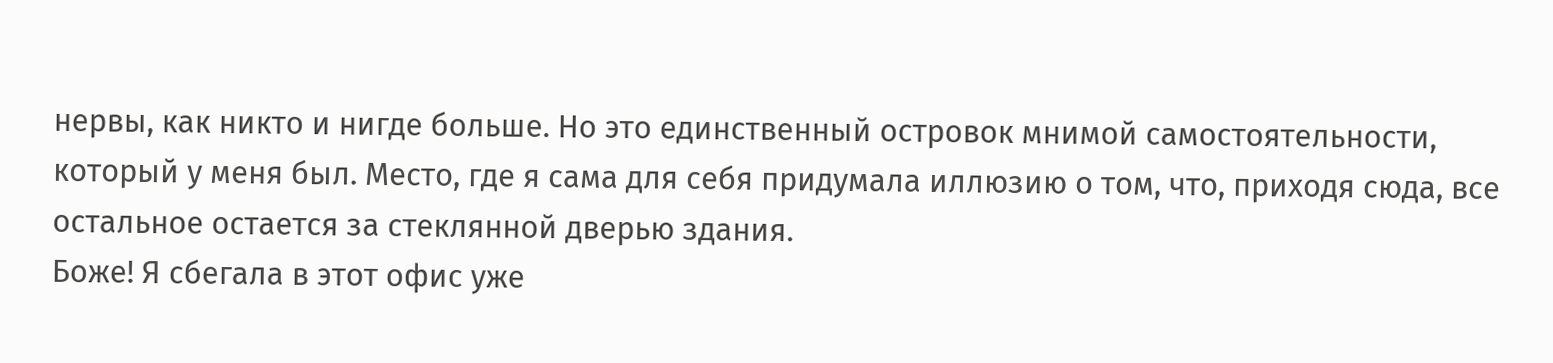нервы, как никто и нигде больше. Но это единственный островок мнимой самостоятельности, который у меня был. Место, где я сама для себя придумала иллюзию о том, что, приходя сюда, все остальное остается за стеклянной дверью здания.
Боже! Я сбегала в этот офис уже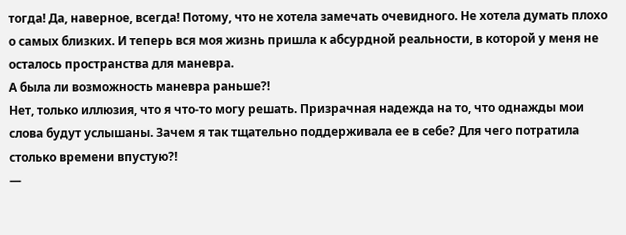тогда! Да, наверное, всегда! Потому, что не хотела замечать очевидного. Не хотела думать плохо о самых близких. И теперь вся моя жизнь пришла к абсурдной реальности, в которой у меня не осталось пространства для маневра.
А была ли возможность маневра раньше?!
Нет, только иллюзия, что я что-то могу решать. Призрачная надежда на то, что однажды мои слова будут услышаны. Зачем я так тщательно поддерживала ее в себе? Для чего потратила столько времени впустую?!
—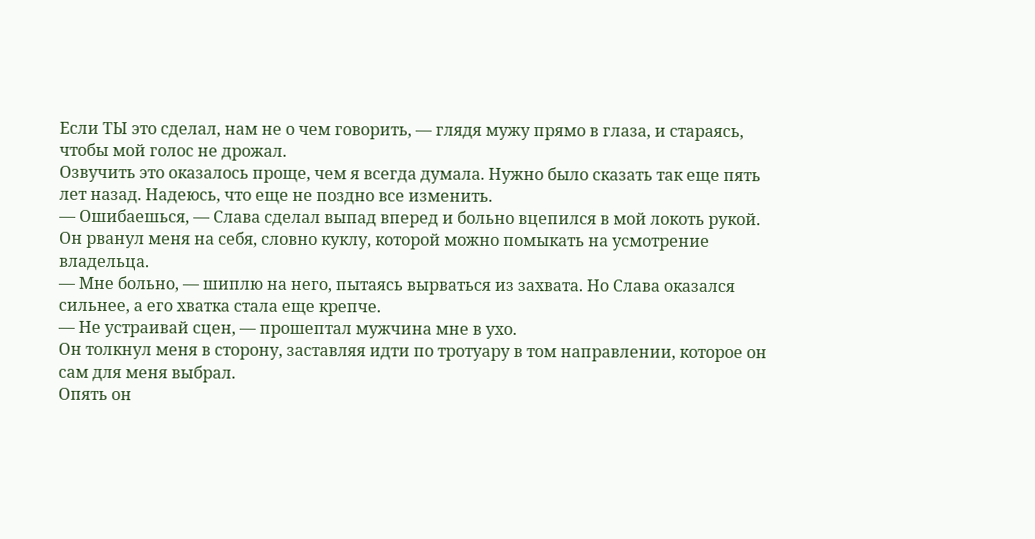Если ТЫ это сделал, нам не о чем говорить, — глядя мужу прямо в глаза, и стараясь, чтобы мой голос не дрожал.
Озвучить это оказалось проще, чем я всегда думала. Нужно было сказать так еще пять лет назад. Надеюсь, что еще не поздно все изменить.
— Ошибаешься, — Слава сделал выпад вперед и больно вцепился в мой локоть рукой.
Он рванул меня на себя, словно куклу, которой можно помыкать на усмотрение владельца.
— Мне больно, — шиплю на него, пытаясь вырваться из захвата. Но Слава оказался сильнее, а его хватка стала еще крепче.
— Не устраивай сцен, — прошептал мужчина мне в ухо.
Он толкнул меня в сторону, заставляя идти по тротуару в том направлении, которое он сам для меня выбрал.
Опять он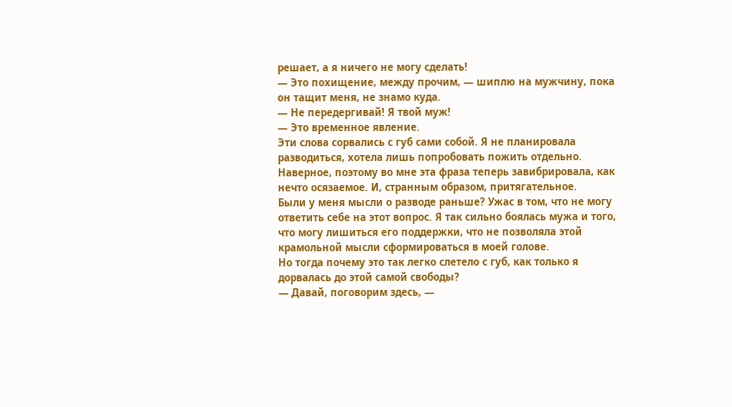решает, а я ничего не могу сделать!
— Это похищение, между прочим, — шиплю на мужчину, пока он тащит меня, не знамо куда.
— Не передергивай! Я твой муж!
— Это временное явление.
Эти слова сорвались с губ сами собой. Я не планировала разводиться, хотела лишь попробовать пожить отдельно. Наверное, поэтому во мне эта фраза теперь завибрировала, как нечто осязаемое. И, странным образом, притягательное.
Были у меня мысли о разводе раньше? Ужас в том, что не могу ответить себе на этот вопрос. Я так сильно боялась мужа и того, что могу лишиться его поддержки, что не позволяла этой крамольной мысли сформироваться в моей голове.
Но тогда почему это так легко слетело с губ, как только я дорвалась до этой самой свободы?
— Давай, поговорим здесь, —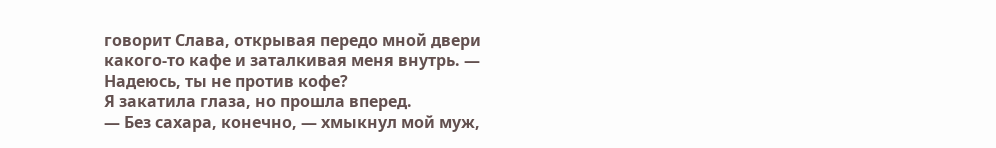говорит Слава, открывая передо мной двери какого-то кафе и заталкивая меня внутрь. — Надеюсь, ты не против кофе?
Я закатила глаза, но прошла вперед.
— Без сахара, конечно, — хмыкнул мой муж,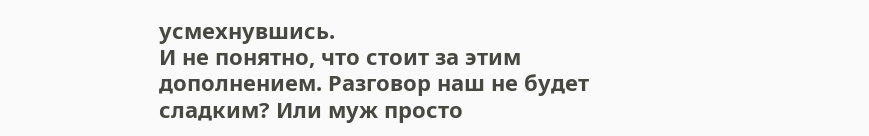усмехнувшись.
И не понятно, что стоит за этим дополнением. Разговор наш не будет сладким? Или муж просто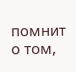помнит о том,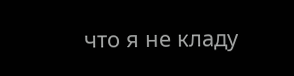что я не кладу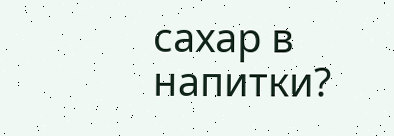сахар в напитки?